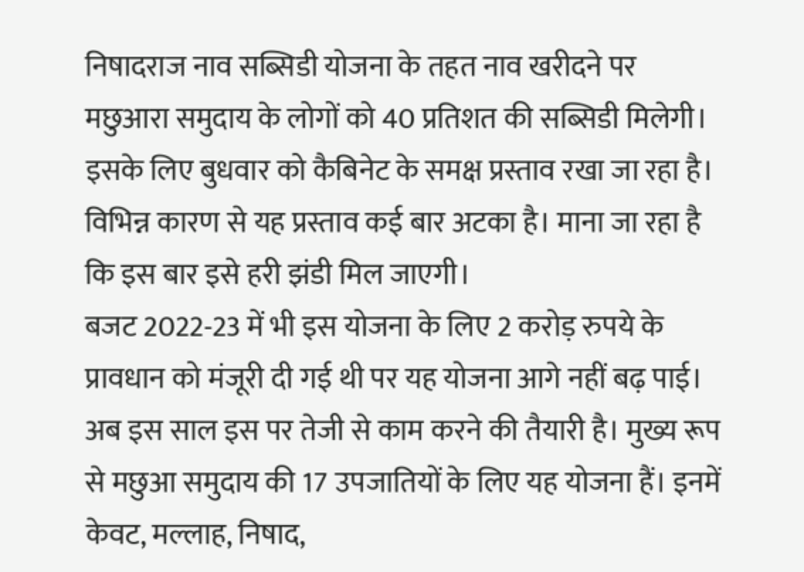निषादराज नाव सब्सिडी योजना के तहत नाव खरीदने पर मछुआरा समुदाय के लोगों को 40 प्रतिशत की सब्सिडी मिलेगी। इसके लिए बुधवार को कैबिनेट के समक्ष प्रस्ताव रखा जा रहा है। विभिन्न कारण से यह प्रस्ताव कई बार अटका है। माना जा रहा है कि इस बार इसे हरी झंडी मिल जाएगी।
बजट 2022-23 में भी इस योजना के लिए 2 करोड़ रुपये के प्रावधान को मंजूरी दी गई थी पर यह योजना आगे नहीं बढ़ पाई। अब इस साल इस पर तेजी से काम करने की तैयारी है। मुख्य रूप से मछुआ समुदाय की 17 उपजातियों के लिए यह योजना हैं। इनमें केवट, मल्लाह, निषाद,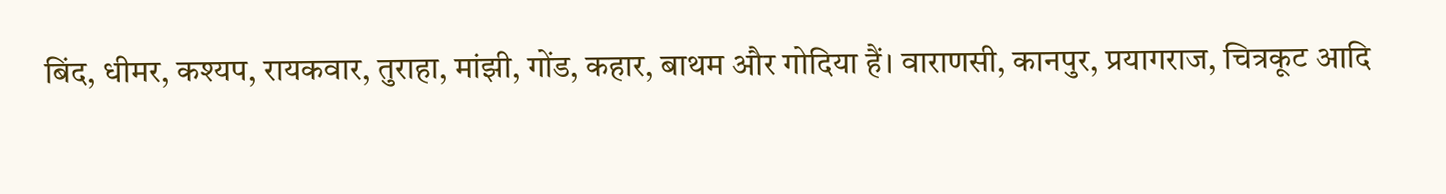बिंद, धीमर, कश्यप, रायकवार, तुराहा, मांझी, गोंड, कहार, बाथम और गोदिया हैं। वाराणसी, कानपुर, प्रयागराज, चित्रकूट आदि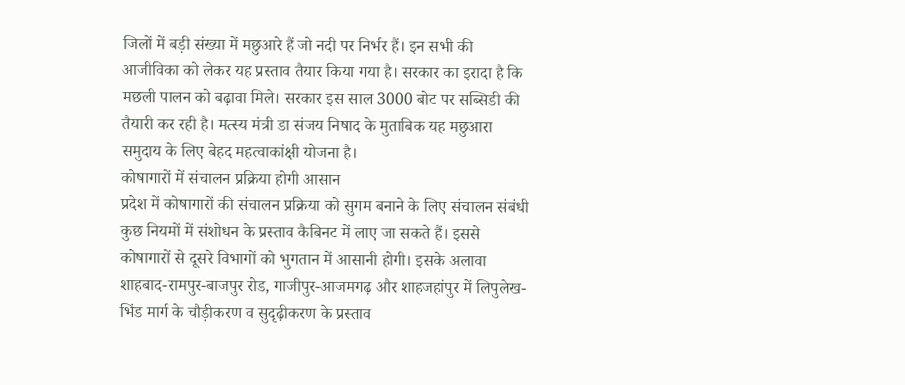जिलों में बड़ी संख्या में मछुआरे हैं जो नदी पर निर्भर हैं। इन सभी की आजीविका को लेकर यह प्रस्ताव तैयार किया गया है। सरकार का इरादा है कि मछली पालन को बढ़ावा मिले। सरकार इस साल 3000 बोट पर सब्सिडी की तैयारी कर रही है। मत्स्य मंत्री डा संजय निषाद के मुताबिक यह मछुआरा समुदाय के लिए बेहद महत्वाकांक्षी योजना है।
कोषागारों में संचालन प्रक्रिया होगी आसान
प्रदेश में कोषागारों की संचालन प्रक्रिया को सुगम बनाने के लिए संचालन संबंधी कुछ नियमों में संशोधन के प्रस्ताव कैबिनट में लाए जा सकते हैं। इससे कोषागारों से दूसरे विभागों को भुगतान में आसानी होगी। इसके अलावा शाहबाद-रामपुर-बाजपुर रोड, गाजीपुर-आजमगढ़ और शाहजहांपुर में लिपुलेख-भिंड मार्ग के चौड़ीकरण व सुदृढ़ीकरण के प्रस्ताव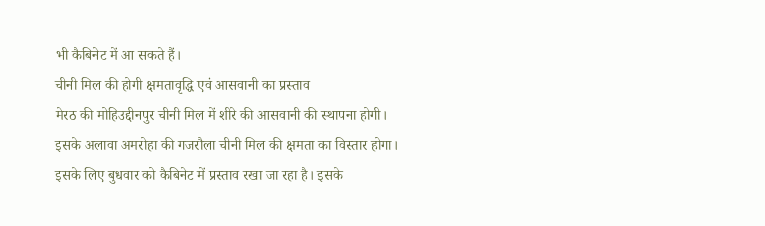भी कैबिनेट में आ सकते हैं।
चीनी मिल की होगी क्षमतावृद्धि एवं आसवानी का प्रस्ताव
मेरठ की मोहिउद्दीनपुर चीनी मिल में शीरे की आसवानी की स्थापना होगी। इसके अलावा अमरोहा की गजरौला चीनी मिल की क्षमता का विस्तार होगा। इसके लिए बुधवार को कैबिनेट में प्रस्ताव रखा जा रहा है। इसके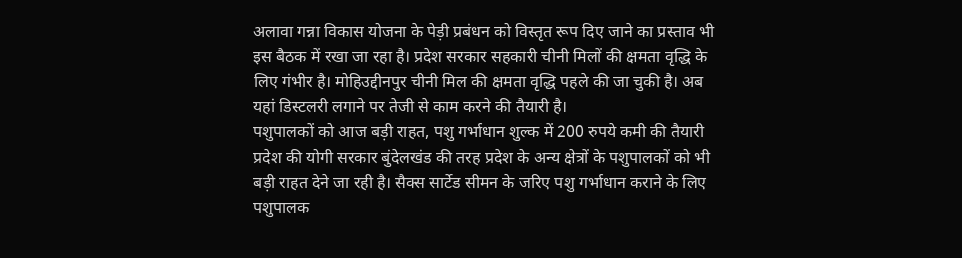अलावा गन्ना विकास योजना के पेड़ी प्रबंधन को विस्तृत रूप दिए जाने का प्रस्ताव भी इस बैठक में रखा जा रहा है। प्रदेश सरकार सहकारी चीनी मिलों की क्षमता वृद्धि के लिए गंभीर है। मोहिउद्दीनपुर चीनी मिल की क्षमता वृद्धि पहले की जा चुकी है। अब यहां डिस्टलरी लगाने पर तेजी से काम करने की तैयारी है।
पशुपालकों को आज बड़ी राहत, पशु गर्भाधान शुल्क में 200 रुपये कमी की तैयारी
प्रदेश की योगी सरकार बुंदेलखंड की तरह प्रदेश के अन्य क्षेत्रों के पशुपालकों को भी बड़ी राहत देने जा रही है। सैक्स सार्टेड सीमन के जरिए पशु गर्भाधान कराने के लिए पशुपालक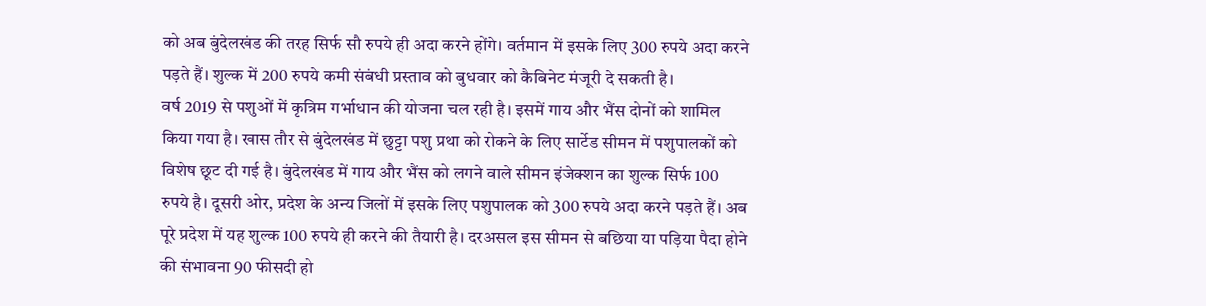को अब बुंदेलखंड की तरह सिर्फ सौ रुपये ही अदा करने होंगे। वर्तमान में इसके लिए 300 रुपये अदा करने पड़ते हैं। शुल्क में 200 रुपये कमी संबंधी प्रस्ताव को बुधवार को कैबिनेट मंजूरी दे सकती है।
वर्ष 2019 से पशुओं में कृत्रिम गर्भाधान की योजना चल रही है। इसमें गाय और भैंस दोनों को शामिल किया गया है। खास तौर से बुंदेलखंड में छुट्टा पशु प्रथा को रोकने के लिए सार्टेड सीमन में पशुपालकों को विशेष छूट दी गई है। बुंदेलखंड में गाय और भैंस को लगने वाले सीमन इंजेक्शन का शुल्क सिर्फ 100 रुपये है। दूसरी ओर, प्रदेश के अन्य जिलों में इसके लिए पशुपालक को 300 रुपये अदा करने पड़ते हैं। अब पूरे प्रदेश में यह शुल्क 100 रुपये ही करने की तैयारी है। दरअसल इस सीमन से बछिया या पड़िया पैदा होने की संभावना 90 फीसदी हो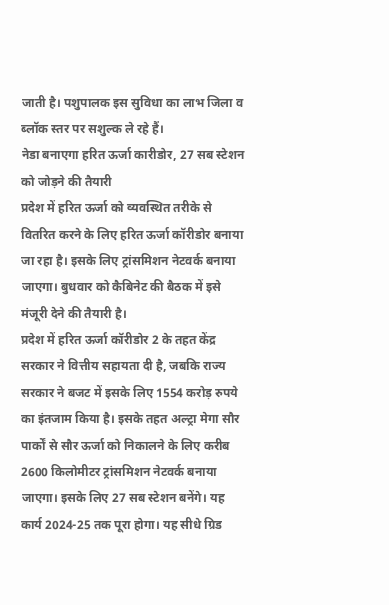जाती है। पशुपालक इस सुविधा का लाभ जिला व ब्लॉक स्तर पर सशुल्क ले रहे हैं।
नेडा बनाएगा हरित ऊर्जा कारीडोर, 27 सब स्टेशन को जोड़ने की तैयारी
प्रदेश में हरित ऊर्जा को व्यवस्थित तरीके से वितरित करने के लिए हरित ऊर्जा कॉरीडोर बनाया जा रहा है। इसके लिए ट्रांसमिशन नेटवर्क बनाया जाएगा। बुधवार को कैबिनेट की बैठक में इसे मंजूरी देने की तैयारी है।
प्रदेश में हरित ऊर्जा कॉरीडोर 2 के तहत केंद्र सरकार ने वित्तीय सहायता दी है, जबकि राज्य सरकार ने बजट में इसके लिए 1554 करोड़ रुपये का इंतजाम किया है। इसके तहत अल्ट्रा मेगा सौर पार्कों से सौर ऊर्जा को निकालने के लिए करीब 2600 किलोमीटर ट्रांसमिशन नेटवर्क बनाया जाएगा। इसके लिए 27 सब स्टेशन बनेंगे। यह कार्य 2024-25 तक पूरा होगा। यह सीधे ग्रिड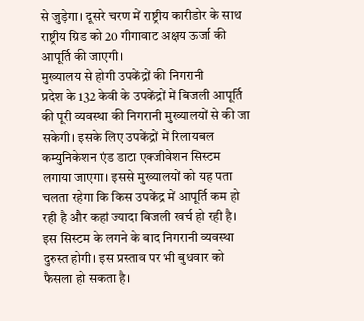से जुड़ेगा। दूसरे चरण में राष्ट्रीय कारीडोर के साथ राष्ट्रीय ग्रिड को 20 गीगावाट अक्षय ऊर्जा की आपूर्ति की जाएगी।
मुख्यालय से होगी उपकेंद्रों की निगरानी
प्रदेश के 132 केवी के उपकेंद्रों में बिजली आपूर्ति की पूरी व्यवस्था की निगरानी मुख्यालयों से की जा सकेगी। इसके लिए उपकेंद्रों में रिलायबल कम्युनिकेशन एंड डाटा एक्जीवेशन सिस्टम लगाया जाएगा। इससे मुख्यालयों को यह पता चलता रहेगा कि किस उपकेंद्र में आपूर्ति कम हो रही है और कहां ज्यादा बिजली खर्च हो रही है। इस सिस्टम के लगने के बाद निगरानी व्यवस्था दुरुस्त होगी। इस प्रस्ताव पर भी बुधवार को फैसला हो सकता है।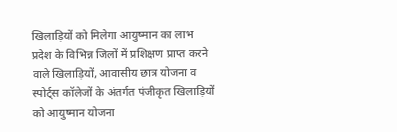खिलाड़ियों को मिलेगा आयुष्मान का लाभ
प्रदेश के विभिन्न जिलों में प्रशिक्षण प्राप्त करने वाले खिलाड़ियों, आवासीय छात्र योजना व स्पोर्ट्स कॉलेजों के अंतर्गत पंजीकृत खिलाड़ियों को आयुष्मान योजना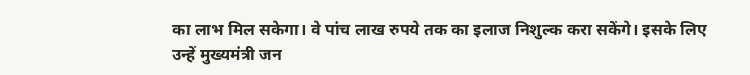का लाभ मिल सकेगा। वे पांच लाख रुपये तक का इलाज निशुल्क करा सकेंगे। इसके लिए उन्हें मुख्यमंत्री जन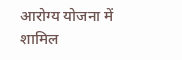आरोग्य योजना में शामिल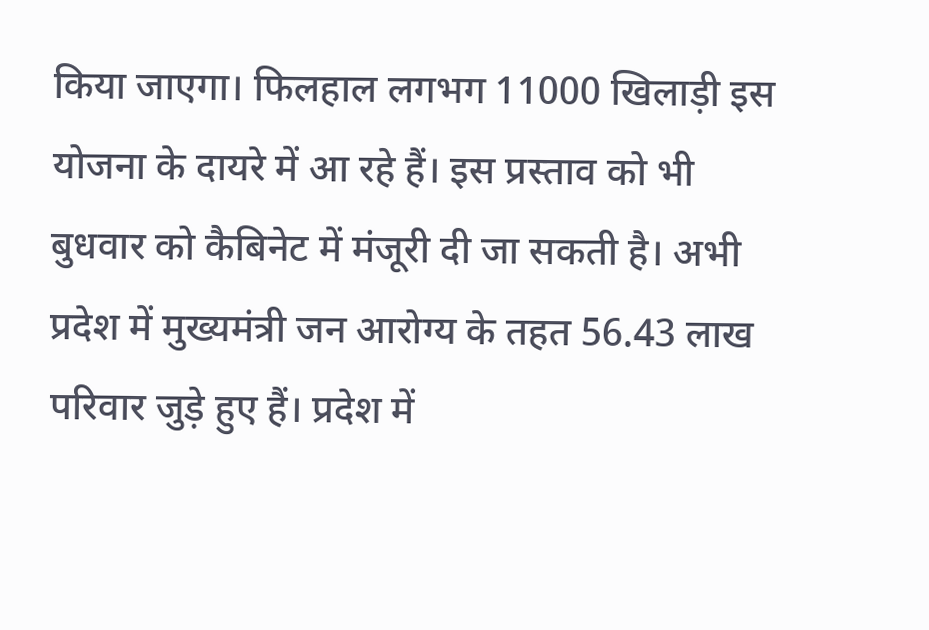किया जाएगा। फिलहाल लगभग 11000 खिलाड़ी इस योजना के दायरे में आ रहे हैं। इस प्रस्ताव को भी बुधवार को कैबिनेट में मंजूरी दी जा सकती है। अभी प्रदेश में मुख्यमंत्री जन आरोग्य के तहत 56.43 लाख परिवार जुड़े हुए हैं। प्रदेश में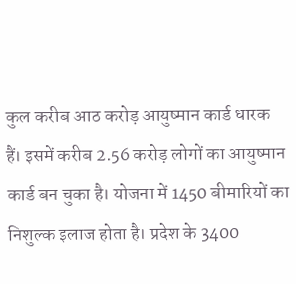कुल करीब आठ करोड़ आयुष्मान कार्ड धारक हैं। इसमें करीब 2.56 करोड़ लोगों का आयुष्मान कार्ड बन चुका है। योजना में 1450 बीमारियों का निशुल्क इलाज होता है। प्रदेश के 3400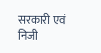सरकारी एवं निजी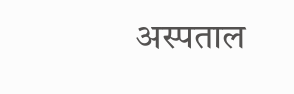अस्पताल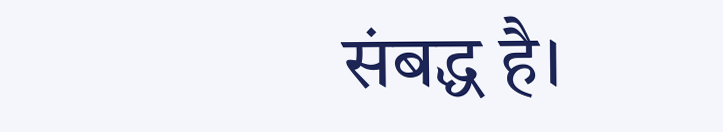संबद्ध है।